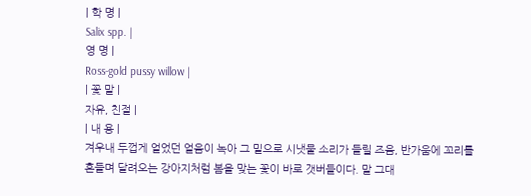| 학 명 |
Salix spp. |
영 명 |
Ross-gold pussy willow |
| 꽃 말 |
자유, 친절 |
| 내 용 |
겨우내 두껍게 얼었던 얼음이 녹아 그 밑으로 시냇물 소리가 들릴 즈음, 반가움에 꼬리를 흔들며 달려오는 강아지처럼 봄을 맞는 꽃이 바로 갯버들이다. 말 그대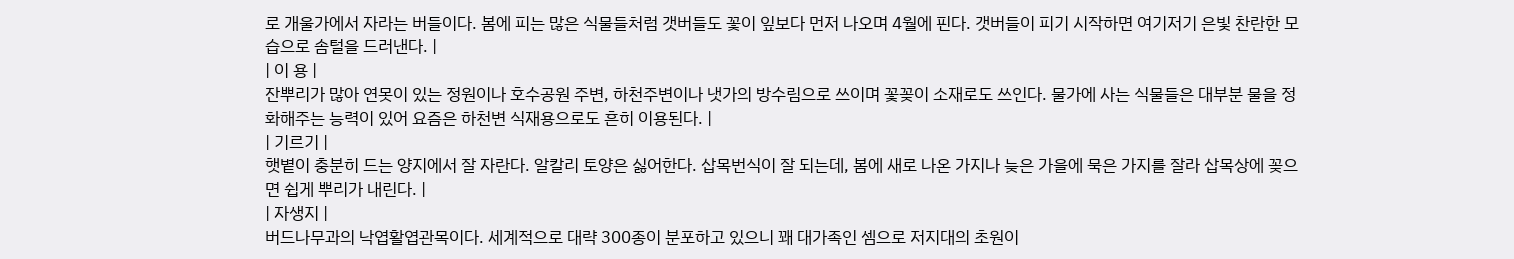로 개울가에서 자라는 버들이다. 봄에 피는 많은 식물들처럼 갯버들도 꽃이 잎보다 먼저 나오며 4월에 핀다. 갯버들이 피기 시작하면 여기저기 은빛 찬란한 모습으로 솜털을 드러낸다. |
| 이 용 |
잔뿌리가 많아 연못이 있는 정원이나 호수공원 주변, 하천주변이나 냇가의 방수림으로 쓰이며 꽃꽂이 소재로도 쓰인다. 물가에 사는 식물들은 대부분 물을 정화해주는 능력이 있어 요즘은 하천변 식재용으로도 흔히 이용된다. |
| 기르기 |
햇볕이 충분히 드는 양지에서 잘 자란다. 알칼리 토양은 싫어한다. 삽목번식이 잘 되는데, 봄에 새로 나온 가지나 늦은 가을에 묵은 가지를 잘라 삽목상에 꽂으면 쉽게 뿌리가 내린다. |
| 자생지 |
버드나무과의 낙엽활엽관목이다. 세계적으로 대략 300종이 분포하고 있으니 꽤 대가족인 셈으로 저지대의 초원이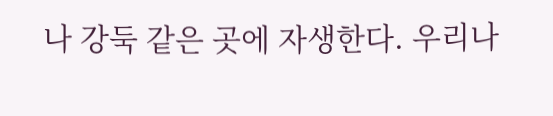나 강둑 같은 곳에 자생한다. 우리나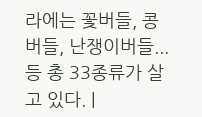라에는 꽃버들, 콩버들, 난쟁이버들... 등 총 33종류가 살고 있다. |